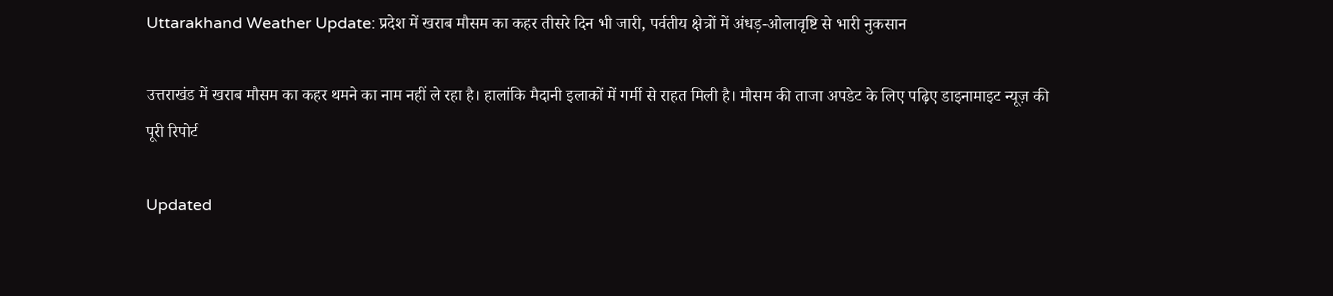Uttarakhand Weather Update: प्रदेश में खराब मौसम का कहर तीसरे दिन भी जारी, पर्वतीय क्षेत्रों में अंधड़-ओलावृष्टि से भारी नुकसान

उत्तराखंड में खराब मौसम का कहर थमने का नाम नहीं ले रहा है। हालांकि मैदानी इलाकों में गर्मी से राहत मिली है। मौसम की ताजा अपडेट के लिए पढ़िए डाइनामाइट न्यूज़ की पूरी रिपोर्ट

Updated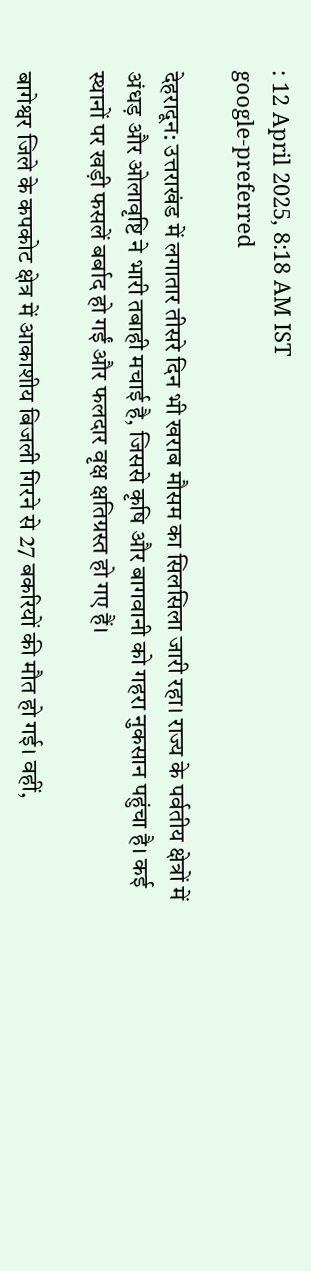: 12 April 2025, 8:18 AM IST
google-preferred

देहरादून: उत्तराखंड में लगातार तीसरे दिन भी खराब मौसम का सिलसिला जारी रहा। राज्य के पर्वतीय क्षेत्रों में अंधड़ और ओलावृष्टि ने भारी तबाही मचाई है, जिससे कृषि और बागवानी को गहरा नुकसान पहुंचा है। कई स्थानों पर खड़ी फसलें बर्बाद हो गईं और फलदार वृक्ष क्षतिग्रस्त हो गए हैं।

बागेश्वर जिले के कपकोट क्षेत्र में आकाशीय बिजली गिरने से 27 बकरियों की मौत हो गई। वहीं,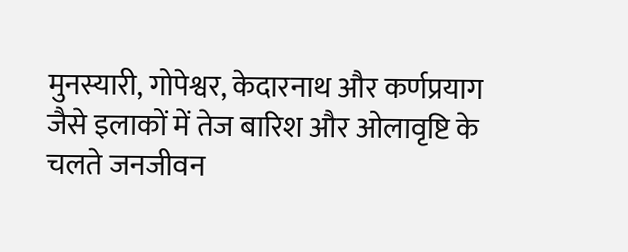मुनस्यारी, गोपेश्वर, केदारनाथ और कर्णप्रयाग जैसे इलाकों में तेज बारिश और ओलावृष्टि के चलते जनजीवन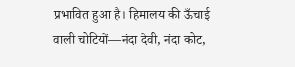प्रभावित हुआ है। हिमालय की ऊँचाई वाली चोटियों—नंदा देवी, नंदा कोट,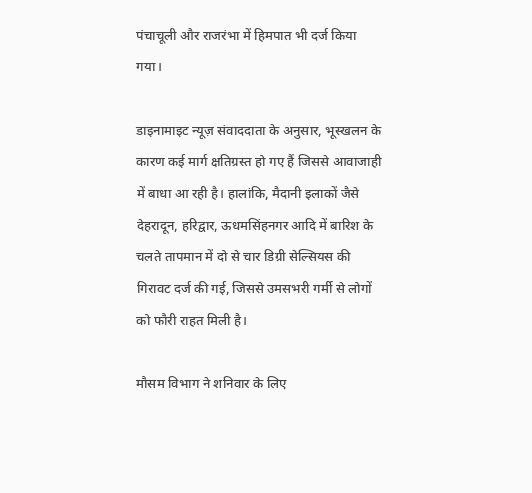पंचाचूली और राजरंभा में हिमपात भी दर्ज किया गया।

डाइनामाइट न्यूज़ संवाददाता के अनुसार, भूस्खलन के कारण कई मार्ग क्षतिग्रस्त हो गए हैं जिससे आवाजाही में बाधा आ रही है। हालांकि, मैदानी इलाकों जैसे देहरादून, हरिद्वार, ऊधमसिंहनगर आदि में बारिश के चलते तापमान में दो से चार डिग्री सेल्सियस की गिरावट दर्ज की गई, जिससे उमसभरी गर्मी से लोगों को फौरी राहत मिली है।

मौसम विभाग ने शनिवार के लिए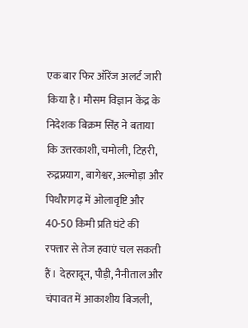एक बार फिर ऑरेंज अलर्ट जारी किया है। मौसम विज्ञान केंद्र के निदेशक बिक्रम सिंह ने बताया कि उत्तरकाशी, चमोली, टिहरी, रुद्रप्रयाग, बागेश्वर, अल्मोड़ा और पिथौरागढ़ में ओलावृष्टि और 40-50 किमी प्रति घंटे की रफ्तार से तेज हवाएं चल सकती हैं। देहरादून, पौड़ी, नैनीताल और चंपावत में आकाशीय बिजली,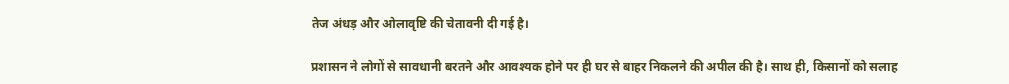तेज अंधड़ और ओलावृष्टि की चेतावनी दी गई है।

प्रशासन ने लोगों से सावधानी बरतने और आवश्यक होने पर ही घर से बाहर निकलने की अपील की है। साथ ही, किसानों को सलाह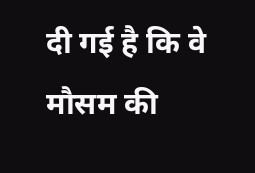दी गई है कि वे मौसम की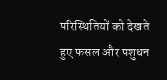परिस्थितियों को देखते हुए फसल और पशुधन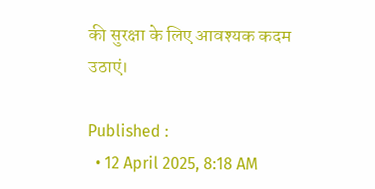की सुरक्षा के लिए आवश्यक कदम उठाएं।

Published :
  • 12 April 2025, 8:18 AM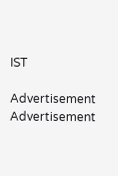IST

Advertisement
Advertisement